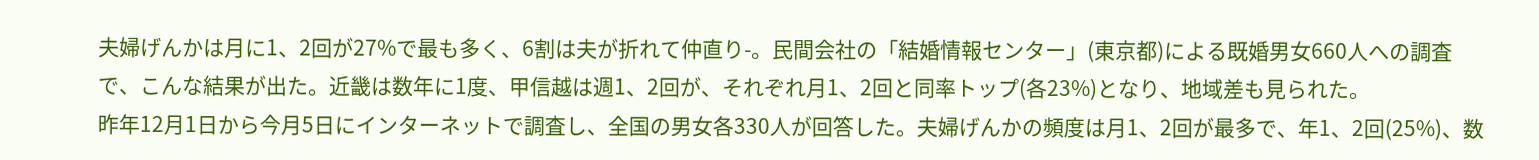夫婦げんかは月に1、2回が27%で最も多く、6割は夫が折れて仲直り-。民間会社の「結婚情報センター」(東京都)による既婚男女660人への調査で、こんな結果が出た。近畿は数年に1度、甲信越は週1、2回が、それぞれ月1、2回と同率トップ(各23%)となり、地域差も見られた。
昨年12月1日から今月5日にインターネットで調査し、全国の男女各330人が回答した。夫婦げんかの頻度は月1、2回が最多で、年1、2回(25%)、数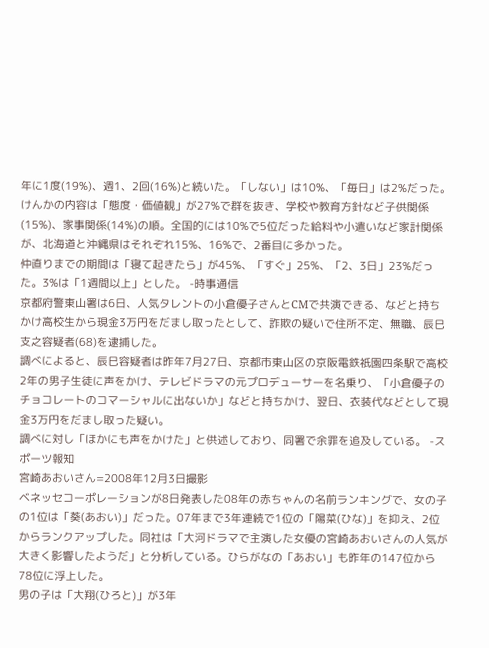年に1度(19%)、週1、2回(16%)と続いた。「しない」は10%、「毎日」は2%だった。
けんかの内容は「態度・価値観」が27%で群を抜き、学校や教育方針など子供関係(15%)、家事関係(14%)の順。全国的には10%で5位だった給料や小遣いなど家計関係が、北海道と沖縄県はそれぞれ15%、16%で、2番目に多かった。
仲直りまでの期間は「寝て起きたら」が45%、「すぐ」25%、「2、3日」23%だった。3%は「1週間以上」とした。 -時事通信
京都府警東山署は6日、人気タレントの小倉優子さんとCMで共演できる、などと持ちかけ高校生から現金3万円をだまし取ったとして、詐欺の疑いで住所不定、無職、辰巳支之容疑者(68)を逮捕した。
調べによると、辰巳容疑者は昨年7月27日、京都市東山区の京阪電鉄祇園四条駅で高校2年の男子生徒に声をかけ、テレビドラマの元プロデューサーを名乗り、「小倉優子のチョコレートのコマーシャルに出ないか」などと持ちかけ、翌日、衣装代などとして現金3万円をだまし取った疑い。
調べに対し「ほかにも声をかけた」と供述しており、同署で余罪を追及している。 -スポーツ報知
宮崎あおいさん=2008年12月3日撮影
ベネッセコーポレーションが8日発表した08年の赤ちゃんの名前ランキングで、女の子の1位は「葵(あおい)」だった。07年まで3年連続で1位の「陽菜(ひな)」を抑え、2位からランクアップした。同社は「大河ドラマで主演した女優の宮崎あおいさんの人気が大きく影響したようだ」と分析している。ひらがなの「あおい」も昨年の147位から78位に浮上した。
男の子は「大翔(ひろと)」が3年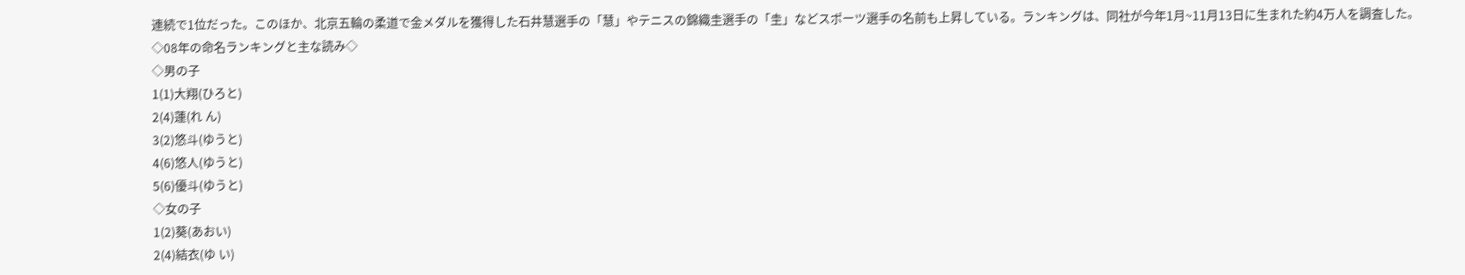連続で1位だった。このほか、北京五輪の柔道で金メダルを獲得した石井慧選手の「慧」やテニスの錦織圭選手の「圭」などスポーツ選手の名前も上昇している。ランキングは、同社が今年1月~11月13日に生まれた約4万人を調査した。
◇08年の命名ランキングと主な読み◇
◇男の子
1(1)大翔(ひろと)
2(4)蓮(れ ん)
3(2)悠斗(ゆうと)
4(6)悠人(ゆうと)
5(6)優斗(ゆうと)
◇女の子
1(2)葵(あおい)
2(4)結衣(ゆ い)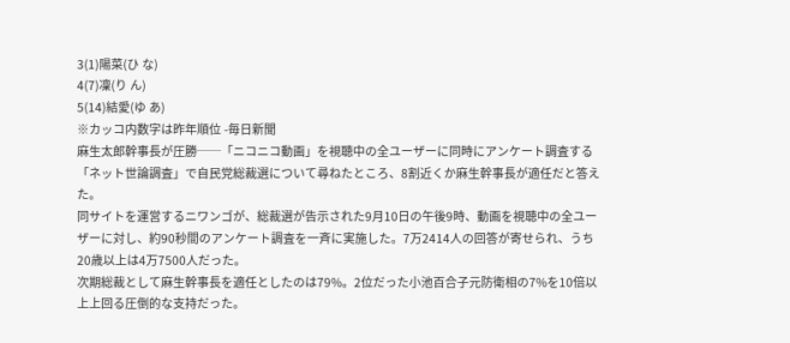3(1)陽菜(ひ な)
4(7)凜(り ん)
5(14)結愛(ゆ あ)
※カッコ内数字は昨年順位 -毎日新聞
麻生太郎幹事長が圧勝──「ニコニコ動画」を視聴中の全ユーザーに同時にアンケート調査する「ネット世論調査」で自民党総裁選について尋ねたところ、8割近くか麻生幹事長が適任だと答えた。
同サイトを運営するニワンゴが、総裁選が告示された9月10日の午後9時、動画を視聴中の全ユーザーに対し、約90秒間のアンケート調査を一斉に実施した。7万2414人の回答が寄せられ、うち20歳以上は4万7500人だった。
次期総裁として麻生幹事長を適任としたのは79%。2位だった小池百合子元防衛相の7%を10倍以上上回る圧倒的な支持だった。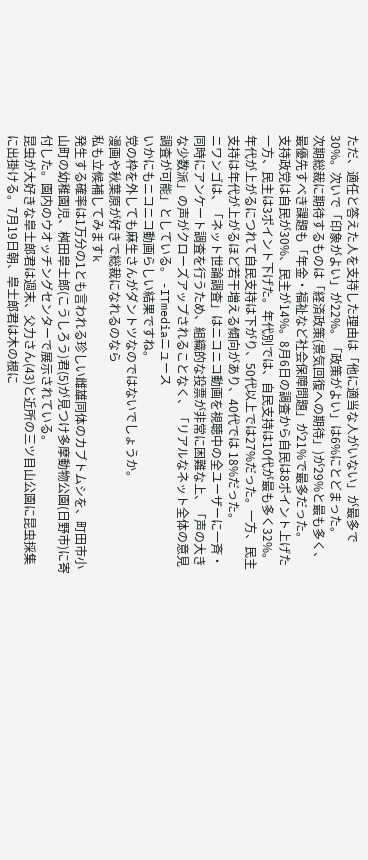ただ、適任と答えた人を支持した理由は「他に適当な人がいない」が最多で30%。次いで「印象がよい」が22%。「政策がよい」は6%にとどまった。
次期総裁に期待するものは「経済政策(景気回復への期待」)が29%と最も多く、最優先すべき課題も「年金・福祉など社会保障問題」が21%で最多だった。
支持政党は自民が30%、民主が14%。8月6日の調査から自民は8ポイント上げた一方、民主は3ポイント下げた。年代別では、自民支持は10代が最も多く32%。年代が上がるにつれて自民支持は下がり、50代以上では27%だった。一方、民主支持は年代が上がるほど若干増える傾向があり、40代では 18%だった。
ニワンゴは、「ネット世論調査」はニコニコ動画を視聴中の全ユーザーに一斉・同時にアンケート調査を行うため、組織的な投票が非常に困難な上、「声の大きな少数派」の声がクローズアップされることなく、「リアルなネット全体の意見調査が可能」としている。 -ITmediaニュース
いかにもニコニコ動画らしい結果ですね。
党の枠を外しても麻生さんがダントツなのではないでしょうか。
漫画や秋葉原が好きで総裁になれるのなら
私も立候補してみますk
発生する確率は1万分の1とも言われる珍しい雌雄同体のカブトムシを、町田市小山町の幼稚園児、桝田皐士郎(こうしろう)君(5)が見つけ多摩動物公園(日野市)に寄付した。園内のウオッチングセンターで展示されている。
昆虫が大好きな皐士郎君は週末、父力さん(43)と近所の三ツ目山公園に昆虫採集に出掛ける。7月19日朝、皐士郎君は木の根に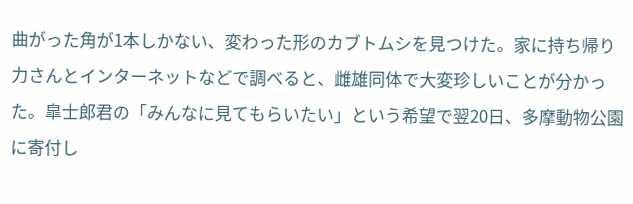曲がった角が1本しかない、変わった形のカブトムシを見つけた。家に持ち帰り力さんとインターネットなどで調べると、雌雄同体で大変珍しいことが分かった。皐士郎君の「みんなに見てもらいたい」という希望で翌20日、多摩動物公園に寄付し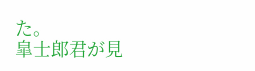た。
皐士郎君が見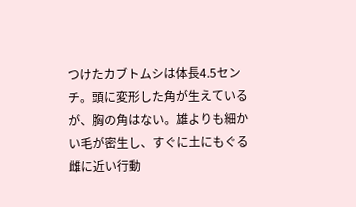つけたカブトムシは体長4.5センチ。頭に変形した角が生えているが、胸の角はない。雄よりも細かい毛が密生し、すぐに土にもぐる雌に近い行動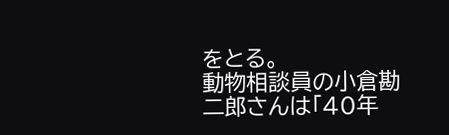をとる。
動物相談員の小倉勘二郎さんは「40年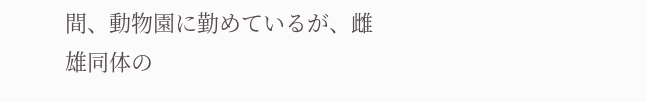間、動物園に勤めているが、雌雄同体の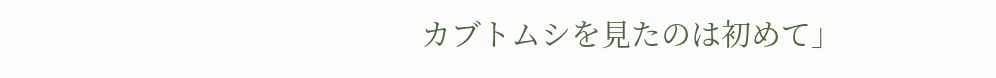カブトムシを見たのは初めて」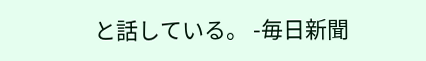と話している。 -毎日新聞